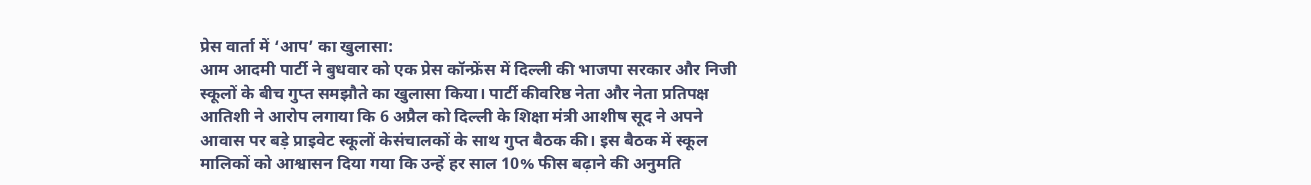प्रेस वार्ता में ‘आप’ का खुलासा:
आम आदमी पार्टी ने बुधवार को एक प्रेस कॉन्फ्रेंस में दिल्ली की भाजपा सरकार और निजी स्कूलों के बीच गुप्त समझौते का खुलासा किया। पार्टी कीवरिष्ठ नेता और नेता प्रतिपक्ष आतिशी ने आरोप लगाया कि 6 अप्रैल को दिल्ली के शिक्षा मंत्री आशीष सूद ने अपने आवास पर बड़े प्राइवेट स्कूलों केसंचालकों के साथ गुप्त बैठक की। इस बैठक में स्कूल मालिकों को आश्वासन दिया गया कि उन्हें हर साल 10% फीस बढ़ाने की अनुमति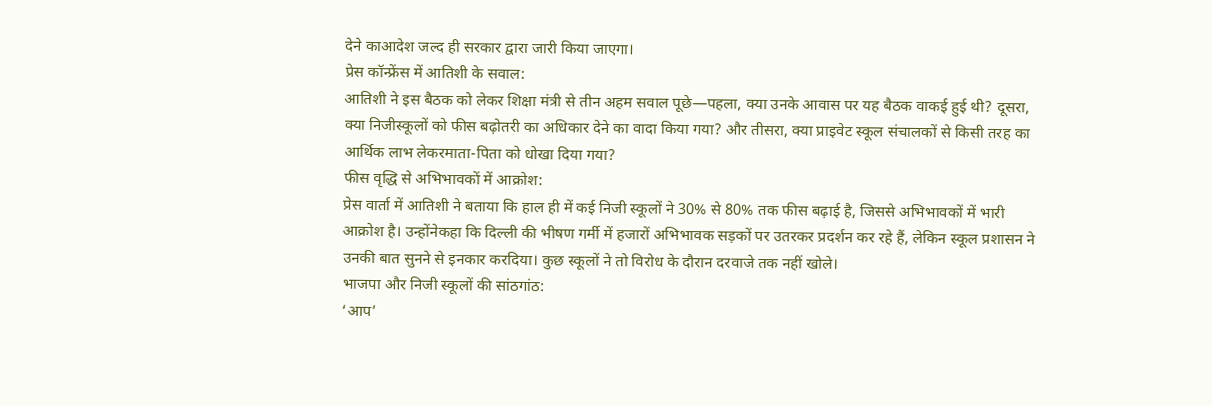देने काआदेश जल्द ही सरकार द्वारा जारी किया जाएगा।
प्रेस कॉन्फ्रेंस में आतिशी के सवाल:
आतिशी ने इस बैठक को लेकर शिक्षा मंत्री से तीन अहम सवाल पूछे—पहला, क्या उनके आवास पर यह बैठक वाकई हुई थी? दूसरा, क्या निजीस्कूलों को फीस बढ़ोतरी का अधिकार देने का वादा किया गया? और तीसरा, क्या प्राइवेट स्कूल संचालकों से किसी तरह का आर्थिक लाभ लेकरमाता-पिता को धोखा दिया गया?
फीस वृद्धि से अभिभावकों में आक्रोश:
प्रेस वार्ता में आतिशी ने बताया कि हाल ही में कई निजी स्कूलों ने 30% से 80% तक फीस बढ़ाई है, जिससे अभिभावकों में भारी आक्रोश है। उन्होंनेकहा कि दिल्ली की भीषण गर्मी में हजारों अभिभावक सड़कों पर उतरकर प्रदर्शन कर रहे हैं, लेकिन स्कूल प्रशासन ने उनकी बात सुनने से इनकार करदिया। कुछ स्कूलों ने तो विरोध के दौरान दरवाजे तक नहीं खोले।
भाजपा और निजी स्कूलों की सांठगांठ:
‘आप’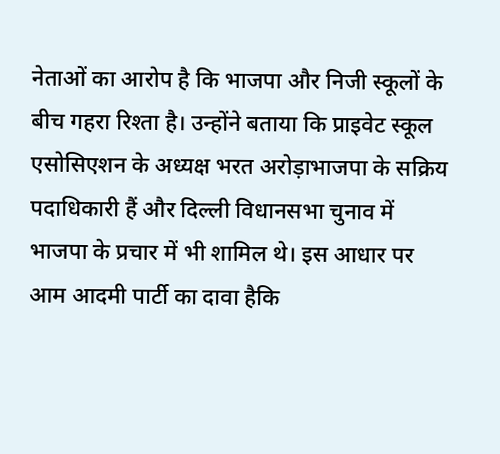नेताओं का आरोप है कि भाजपा और निजी स्कूलों के बीच गहरा रिश्ता है। उन्होंने बताया कि प्राइवेट स्कूल एसोसिएशन के अध्यक्ष भरत अरोड़ाभाजपा के सक्रिय पदाधिकारी हैं और दिल्ली विधानसभा चुनाव में भाजपा के प्रचार में भी शामिल थे। इस आधार पर आम आदमी पार्टी का दावा हैकि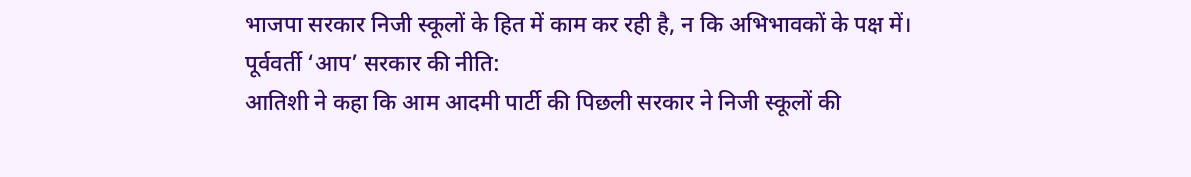भाजपा सरकार निजी स्कूलों के हित में काम कर रही है, न कि अभिभावकों के पक्ष में।
पूर्ववर्ती ‘आप’ सरकार की नीति:
आतिशी ने कहा कि आम आदमी पार्टी की पिछली सरकार ने निजी स्कूलों की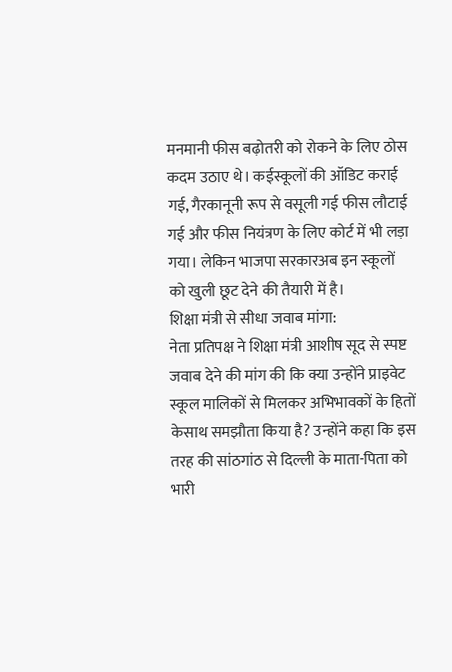मनमानी फीस बढ़ोतरी को रोकने के लिए ठोस कदम उठाए थे। कईस्कूलों की ऑडिट कराई गई, गैरकानूनी रूप से वसूली गई फीस लौटाई गई और फीस नियंत्रण के लिए कोर्ट में भी लड़ा गया। लेकिन भाजपा सरकारअब इन स्कूलों को खुली छूट देने की तैयारी में है।
शिक्षा मंत्री से सीधा जवाब मांगा:
नेता प्रतिपक्ष ने शिक्षा मंत्री आशीष सूद से स्पष्ट जवाब देने की मांग की कि क्या उन्होंने प्राइवेट स्कूल मालिकों से मिलकर अभिभावकों के हितों केसाथ समझौता किया है? उन्होंने कहा कि इस तरह की सांठगांठ से दिल्ली के माता-पिता को भारी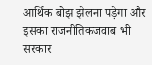आर्थिक बोझ झेलना पड़ेगा और इसका राजनीतिकजवाब भी सरकार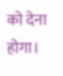को देना होगा।